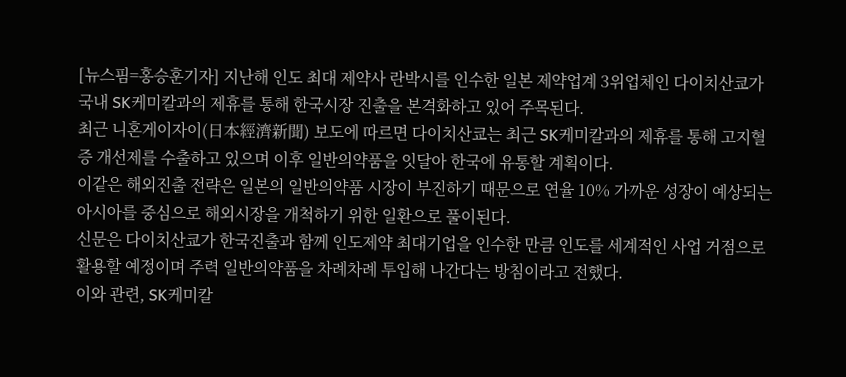[뉴스핌=홍승훈기자] 지난해 인도 최대 제약사 란박시를 인수한 일본 제약업계 3위업체인 다이치산쿄가 국내 SK케미칼과의 제휴를 통해 한국시장 진출을 본격화하고 있어 주목된다.
최근 니혼게이자이(日本經濟新聞) 보도에 따르면 다이치산쿄는 최근 SK케미칼과의 제휴를 통해 고지혈증 개선제를 수출하고 있으며 이후 일반의약품을 잇달아 한국에 유통할 계획이다.
이같은 해외진출 전략은 일본의 일반의약품 시장이 부진하기 때문으로 연율 10% 가까운 성장이 예상되는 아시아를 중심으로 해외시장을 개척하기 위한 일환으로 풀이된다.
신문은 다이치산쿄가 한국진출과 함께 인도제약 최대기업을 인수한 만큼 인도를 세계적인 사업 거점으로 활용할 예정이며 주력 일반의약품을 차례차례 투입해 나간다는 방침이라고 전했다.
이와 관련, SK케미칼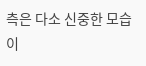측은 다소 신중한 모습이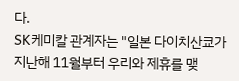다.
SK케미칼 관계자는 "일본 다이치산쿄가 지난해 11월부터 우리와 제휴를 맺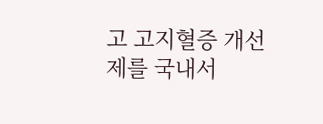고 고지혈증 개선제를 국내서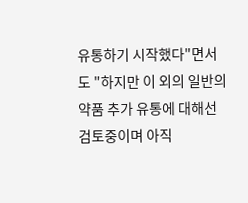유통하기 시작했다"면서도 "하지만 이 외의 일반의약품 추가 유통에 대해선 검토중이며 아직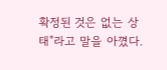확정된 것은 없는 상태"라고 말을 아꼈다.